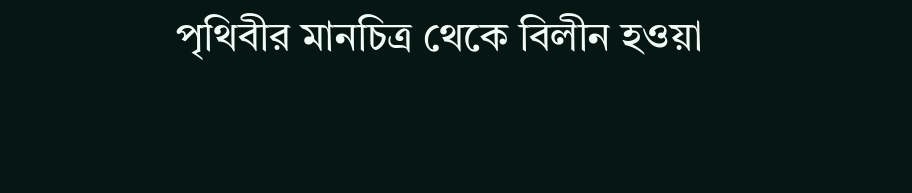পৃথিবীর মানচিত্র থেকে বিলীন হওয়া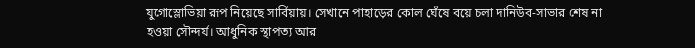যুগোস্লোভিয়া রূপ নিয়েছে সার্বিয়ায়। সেখানে পাহাড়ের কোল ঘেঁষে বয়ে চলা দানিউব-সাভার শেষ না হওয়া সৌন্দর্য। আধুনিক স্থাপত্য আর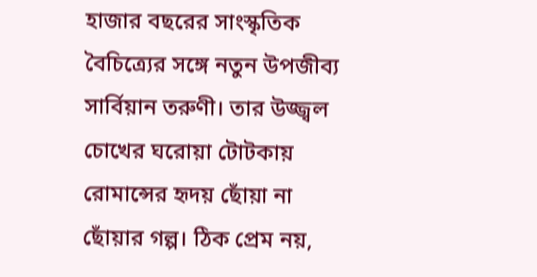হাজার বছরের সাংস্কৃতিক বৈচিত্র্যের সঙ্গে নতুন উপজীব্য সার্বিয়ান তরুণী। তার উজ্জ্বল চোখের ঘরোয়া টোটকায় রোমান্সের হৃদয় ছোঁয়া না ছোঁয়ার গল্প। ঠিক প্রেম নয়,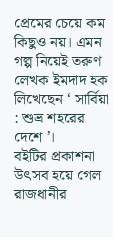প্রেমের চেয়ে কম কিছুও নয়। এমন গল্প নিয়েই তরুণ লেখক ইমদাদ হক লিখেছেন ‘ সার্বিয়া : শুভ্র শহরের দেশে ’।
বইটির প্রকাশনা উৎসব হয়ে গেল রাজধানীর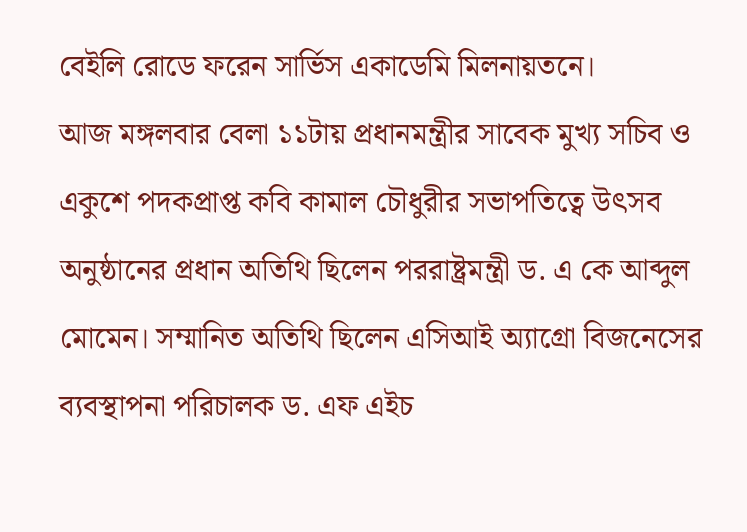বেইলি রোডে ফরেন সার্ভিস একাডেমি মিলনায়তনে।
আজ মঙ্গলবার বেলা ১১টায় প্রধানমন্ত্রীর সাবেক মুখ্য সচিব ও একুশে পদকপ্রাপ্ত কবি কামাল চৌধুরীর সভাপতিত্বে উৎসব অনুষ্ঠানের প্রধান অতিথি ছিলেন পররাষ্ট্রমন্ত্রী ড. এ কে আব্দুল মোমেন। সম্মানিত অতিথি ছিলেন এসিআই অ্যাগ্রো বিজনেসের ব্যবস্থাপনা পরিচালক ড. এফ এইচ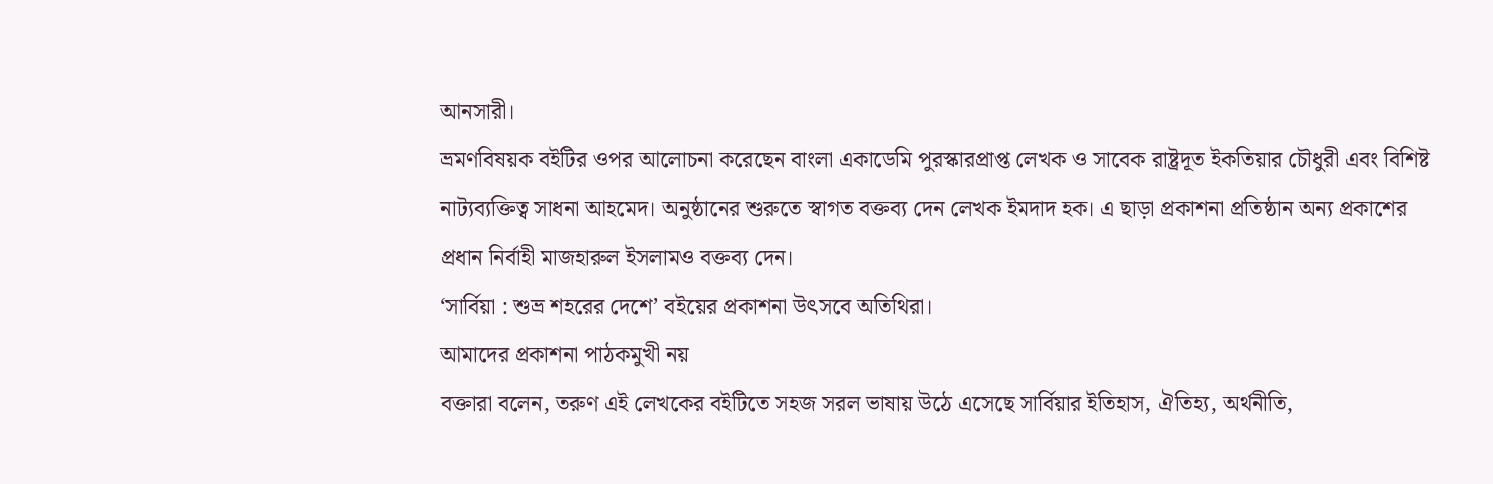আনসারী।
ভ্রমণবিষয়ক বইটির ওপর আলোচনা করেছেন বাংলা একাডেমি পুরস্কারপ্রাপ্ত লেখক ও সাবেক রাষ্ট্রদূত ইকতিয়ার চৌধুরী এবং বিশিষ্ট নাট্যব্যক্তিত্ব সাধনা আহমেদ। অনুষ্ঠানের শুরুতে স্বাগত বক্তব্য দেন লেখক ইমদাদ হক। এ ছাড়া প্রকাশনা প্রতিষ্ঠান অন্য প্রকাশের প্রধান নির্বাহী মাজহারুল ইসলামও বক্তব্য দেন।
‘সার্বিয়া : শুভ্র শহরের দেশে’ বইয়ের প্রকাশনা উৎসবে অতিথিরা।
আমাদের প্রকাশনা পাঠকমুখী নয়
বক্তারা বলেন, তরুণ এই লেখকের বইটিতে সহজ সরল ভাষায় উঠে এসেছে সার্বিয়ার ইতিহাস, ঐতিহ্য, অর্থনীতি,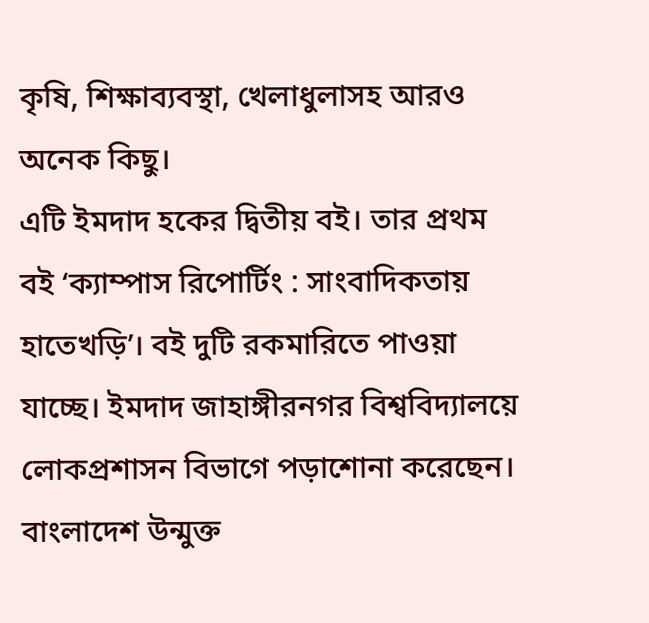কৃষি, শিক্ষাব্যবস্থা, খেলাধুলাসহ আরও অনেক কিছু।
এটি ইমদাদ হকের দ্বিতীয় বই। তার প্রথম বই ‘ক্যাম্পাস রিপোর্টিং : সাংবাদিকতায় হাতেখড়ি’। বই দুটি রকমারিতে পাওয়া যাচ্ছে। ইমদাদ জাহাঙ্গীরনগর বিশ্ববিদ্যালয়ে লোকপ্রশাসন বিভাগে পড়াশোনা করেছেন। বাংলাদেশ উন্মুক্ত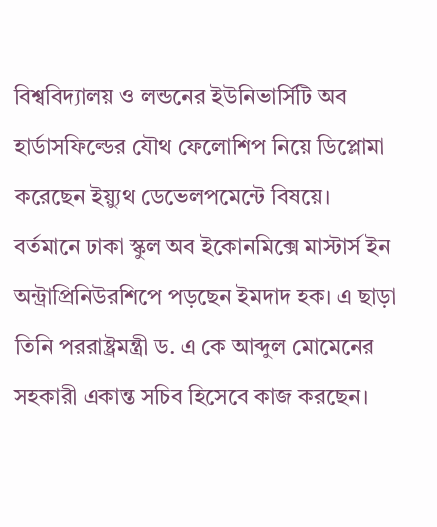বিশ্ববিদ্যালয় ও লন্ডনের ইউনিভার্সিটি অব হার্ডাসফিল্ডের যৌথ ফেলোশিপ নিয়ে ডিপ্লোমা করেছেন ইয়্যুথ ডেভেলপমেন্টে বিষয়ে।
বর্তমানে ঢাকা স্কুল অব ইকোনমিক্সে মাস্টার্স ইন অন্ট্রাপ্রিনিউরশিপে পড়ছেন ইমদাদ হক। এ ছাড়া তিনি পররাষ্ট্রমন্ত্রী ড. এ কে আব্দুল মোমেনের সহকারী একান্ত সচিব হিসেবে কাজ করছেন।